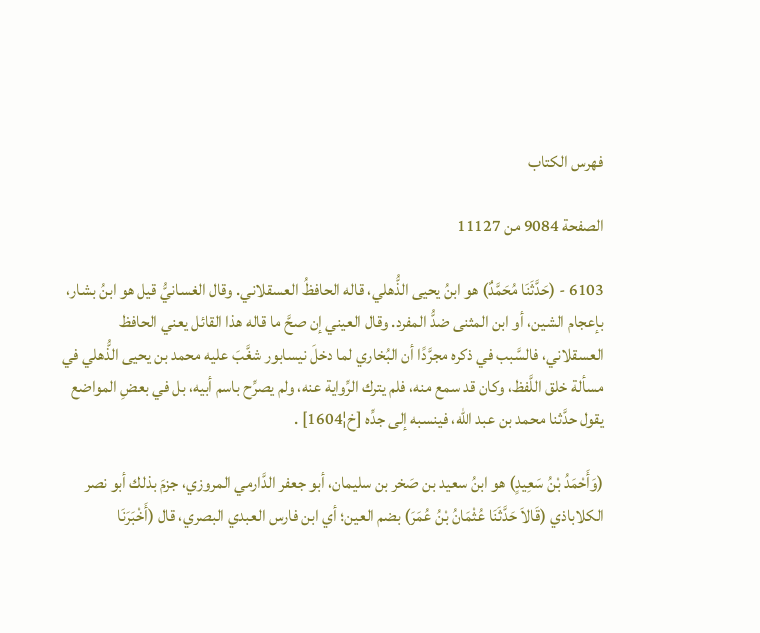فهرس الكتاب

الصفحة 9084 من 11127

6103 - (حَدَّثَنَا مُحَمَّدٌ) هو ابنُ يحيى الذُّهلي، قاله الحافظُ العسقلاني. وقال الغسانيُّ قيل هو ابنُ بشار، بإعجام الشين، أو ابن المثنى ضدُّ المفرد. وقال العيني إن صحَّ ما قاله هذا القائل يعني الحافظ العسقلاني، فالسَّبب في ذكره مجرَّدًا أن البُخاري لما دخلَ نيسابور شغَّبَ عليه محمد بن يحيى الذُّهلي في مسألة خلق اللَّفظ، وكان قد سمع منه، فلم يترك الرِّواية عنه، ولم يصرِّح باسم أبيه، بل في بعضِ المواضع يقول حدَّثنا محمد بن عبد الله، فينسبه إلى جدِّه [خ¦1604] .

(وَأَحْمَدُ بْنُ سَعِيدٍ) هو ابنُ سعيد بن صَخر بن سليمان، أبو جعفر الدَّارمي المروزي، جزمَ بذلك أبو نصر الكلاباذي (قَالاَ حَدَّثَنَا عُثْمَانُ بْنُ عُمَرَ) بضم العين؛ أي ابن فارس العبدي البصري، قال (أَخْبَرَنَا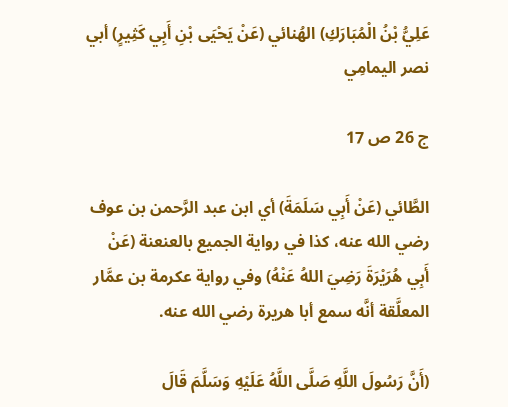عَلِيُّ بْنُ الْمُبَارَكِ) الهُنائي (عَنْ يَحْيَى بْنِ أَبِي كَثِيرٍ) أبي نصر اليمامِي

ج 26 ص 17

الطَّائي (عَنْ أَبِي سَلَمَةَ) أي ابن عبد الرَّحمن بن عوف رضي الله عنه، كذا في رواية الجميع بالعنعنة (عَنْ أَبِي هُرَيْرَةَ رَضِيَ اللهُ عَنْهُ) وفي رواية عكرمة بن عمَّار المعلَّقة أنَّه سمع أبا هريرة رضي الله عنه.

(أَنَّ رَسُولَ اللَّهِ صَلَّى اللَّهُ عَلَيْهِ وَسَلَّمَ قَالَ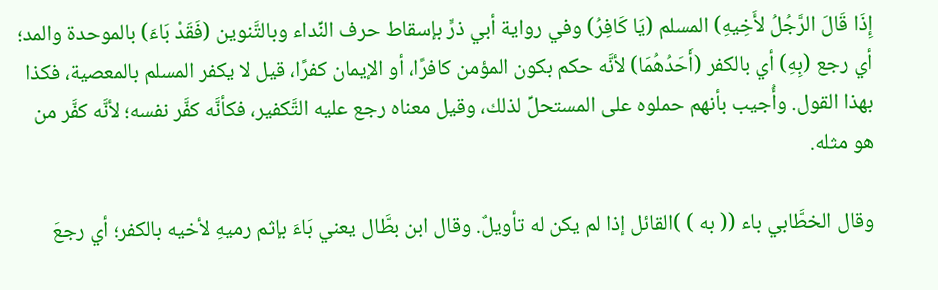إِذَا قَالَ الرَّجُلُ لأَخِيهِ) المسلم (يَا كَافِرُ) وفي رواية أبي ذرٍّ بإسقاط حرف النِّداء وبالتَّنوين (فَقَدْ بَاءَ) بالموحدة والمد؛ أي رجع (بِهِ) أي بالكفر (أَحَدُهُمَا) لأنَّه حكم بكون المؤمن كافرًا، أو الإيمان كفرًا، قيل لا يكفر المسلم بالمعصية، فكذا بهذا القول. وأُجيب بأنهم حملوه على المستحلِّ لذلك، وقيل معناه رجع عليه التَّكفير، فكأنَّه كفَّر نفسه؛ لأنَّه كفَّر من هو مثله.

وقال الخطَّابي باء (( به ) )القائل إذا لم يكن له تأويلٌ. وقال ابن بطَّال يعني بَاءَ بإثم رميهِ لأخيه بالكفر؛ أي رجعَ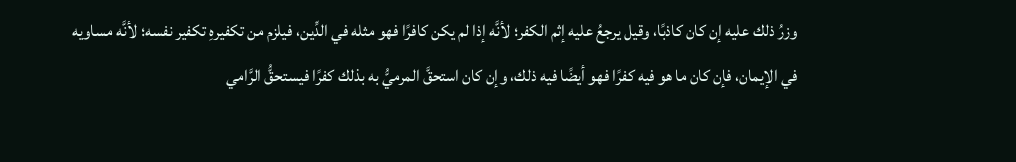وزرُ ذلك عليه إن كان كاذبًا، وقيل يرجعُ عليه إثم الكفر؛ لأنَّه إذا لم يكن كافرًا فهو مثله في الدِّين، فيلزم من تكفيرهِ تكفير نفسه؛ لأنَّه مساويه في الإيمان، فإن كان ما هو فيه كفرًا فهو أيضًا فيه ذلك، وإن كان استحقَّ المرميُّ به بذلك كفرًا فيستحقُّ الرَّامي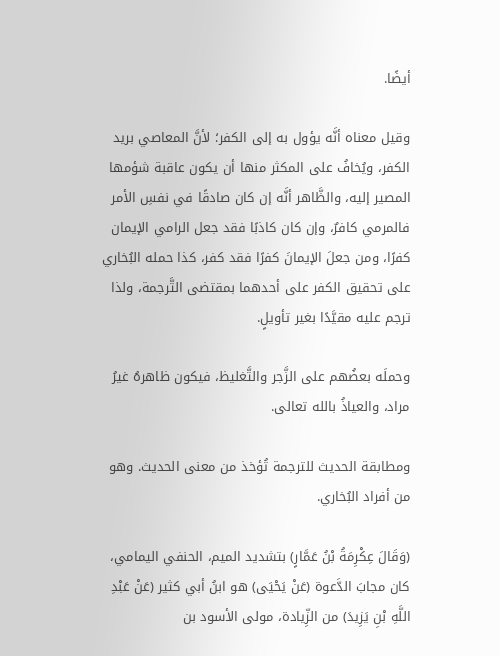أيضًا.

وقيل معناه أنَّه يؤول به إلى الكفر؛ لأنَّ المعاصي بريد الكفر، ويُخافُ على المكثر منها أن يكون عاقبة شؤمها المصير إليه، والظَّاهر أنَّه إن كان صادقًا في نفسِ الأمر فالمرمي كافرٌ، وإن كان كاذبًا فقد جعل الرامي الإيمان كفرًا، ومن جعلَ الإيمانَ كفرًا فقد كفر، كذا حمله البُخاري على تحقيق الكفر على أحدهما بمقتضى التَّرجمة، ولذا ترجم عليه مقيَّدًا بغير تأويلٍ.

وحملَه بعضُهم على الزَّجر والتَّغليظ، فيكون ظاهرهُ غيرُ مراد، والعياذُ بالله تعالى.

ومطابقة الحديث للترجمة تُؤخذ من معنى الحديث. وهو من أفراد البُخاري.

(وَقَالَ عِكْرِمَةُ بْنُ عَمَّارٍ) بتشديد الميم، الحنفي اليمامي، كان مجابَ الدَّعوة (عَنْ يَحْيَى) هو ابنُ أبي كثير (عَنْ عَبْدِ اللَّهِ بْنِ يَزِيدَ) من الزِّيادة، مولى الأسود بن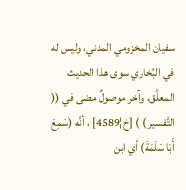سفيان المخزومي المدني، وليس له في البُخاري سوى هذا الحديث المعلَّق، وآخر موصولٌ مضى في (( التَّفسير ) ) [خ¦4589] ، أنَّه (سَمِعَ أَبَا سَلَمَةَ) أي ابن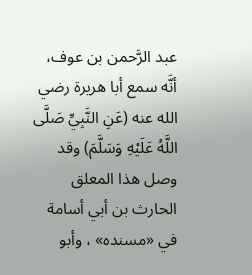عبد الرَّحمن بن عوف، أنَّه سمع أبا هريرة رضي الله عنه (عَنِ النَّبِيِّ صَلَّى اللَّهُ عَلَيْهِ وَسَلَّمَ) وقد وصل هذا المعلق الحارث بن أبي أسامة في «مسنده» ، وأبو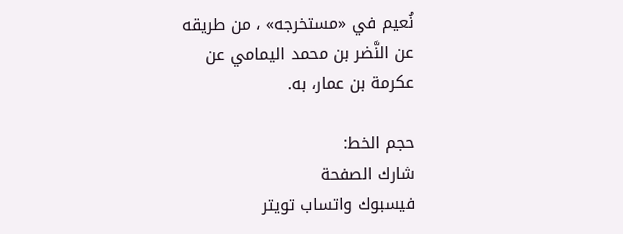نُعيم في «مستخرجه» ، من طريقه عن النَّضر بن محمد اليمامي عن عكرمة بن عمار، به.

حجم الخط:
شارك الصفحة
فيسبوك واتساب تويتر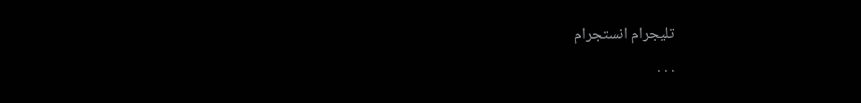تليجرام انستجرام
. . .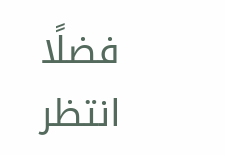فضلًا انتظر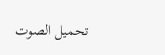تحميل الصوت